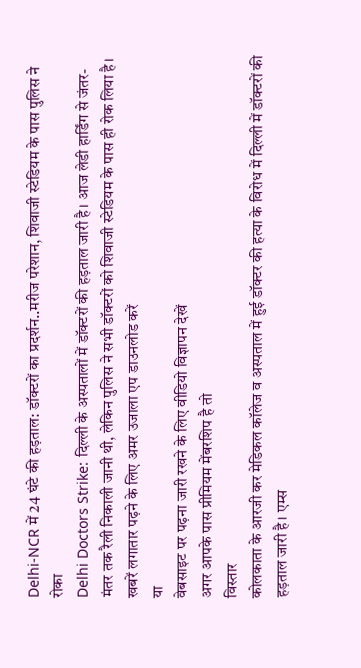Delhi-NCR में 24 घंटे की हड़ताल: डॉक्टरों का प्रदर्शन..मरीज परेशान, शिवाजी स्टेडियम के पास पुलिस ने रोका
Delhi Doctors Strike: दिल्ली के अस्पतालों में डॉक्टरों की हड़ताल जारी है। आज लेडी हार्डिंग से जंतर-मंतर तक रैली निकाली जानी थी, लेकिन पुलिस ने सभी डॉक्टरों को शिवाजी स्टेडियम के पास ही रोक लिया है।
खबरें लगातार पढ़ने के लिए अमर उजाला एप डाउनलोड करें
या
वेबसाइट पर पढ़ना जारी रखने के लिए वीडियो विज्ञापन देखें
अगर आपके पास प्रीमियम मेंबरशिप है तो
विस्तार
कोलकाता के आरजी कर मेडिकल कॉलेज व अस्पताल में हुई डॉक्टर की हत्या के विरोध में दिल्ली में डॉक्टरों की हड़ताल जारी है। एम्स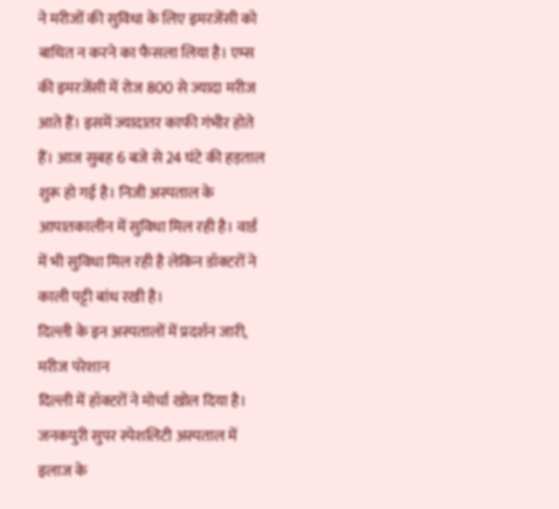ने मरीजों की सुविधा के लिए इमरजेंसी को बाधित न करने का फैसला लिया है। एम्स की इमरजेंसी में रोज 800 से ज्यादा मरीज आते हैं। इसमें ज्यादातर काफी गंभीर होते हैं। आज सुबह 6 बजे से 24 घंटे की हड़ताल शुरू हो गई है। निजी अस्पताल के आपातकालीन में सुविधा मिल रही है। वार्ड में भी सुविधा मिल रही है लेकिन डॉक्टरों ने काली पट्टी बांध रखी है।
दिल्ली के इन अस्पतालों में प्रदर्शन जारी, मरीज परेशान
दिल्ली में हॉक्टरों ने मोर्चा खोल दिया है। जनकपुरी सुपर स्पेशलिटी अस्पताल में इलाज के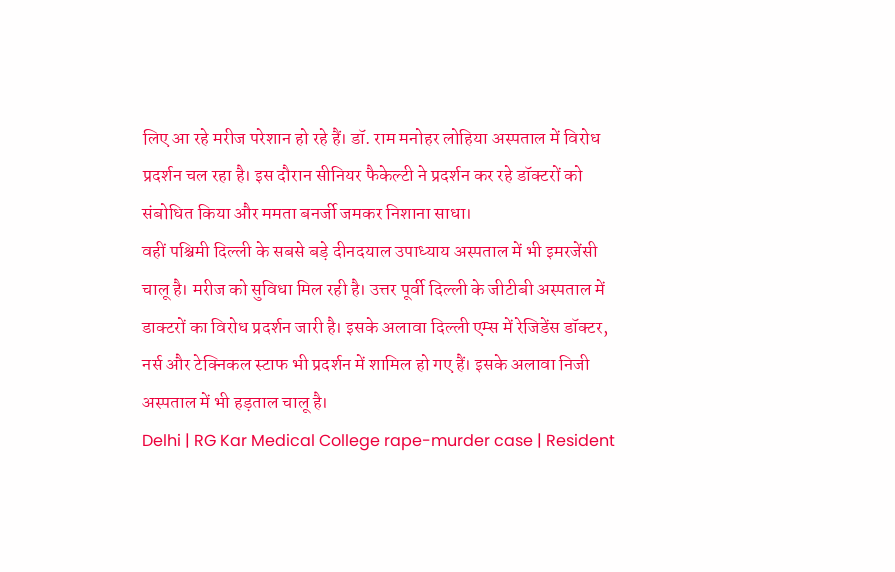लिए आ रहे मरीज परेशान हो रहे हैं। डॉ. राम मनोहर लोहिया अस्पताल में विरोध प्रदर्शन चल रहा है। इस दौरान सीनियर फैकेल्टी ने प्रदर्शन कर रहे डॉक्टरों को संबोधित किया और ममता बनर्जी जमकर निशाना साधा।
वहीं पश्चिमी दिल्ली के सबसे बड़े दीनदयाल उपाध्याय अस्पताल में भी इमरजेंसी चालू है। मरीज को सुविधा मिल रही है। उत्तर पूर्वी दिल्ली के जीटीबी अस्पताल में डाक्टरों का विरोध प्रदर्शन जारी है। इसके अलावा दिल्ली एम्स में रेजिडेंस डॉक्टर, नर्स और टेक्निकल स्टाफ भी प्रदर्शन में शामिल हो गए हैं। इसके अलावा निजी अस्पताल में भी हड़ताल चालू है।
Delhi | RG Kar Medical College rape-murder case | Resident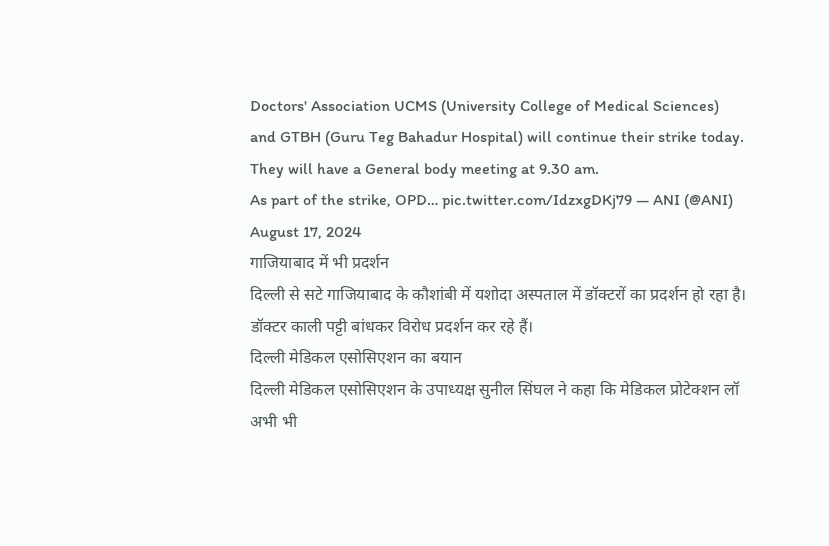Doctors' Association UCMS (University College of Medical Sciences) and GTBH (Guru Teg Bahadur Hospital) will continue their strike today. They will have a General body meeting at 9.30 am.
As part of the strike, OPD… pic.twitter.com/IdzxgDKj79 — ANI (@ANI) August 17, 2024
गाजियाबाद में भी प्रदर्शन
दिल्ली से सटे गाजियाबाद के कौशांबी में यशोदा अस्पताल में डॉक्टरों का प्रदर्शन हो रहा है। डॉक्टर काली पट्टी बांधकर विरोध प्रदर्शन कर रहे हैं।
दिल्ली मेडिकल एसोसिएशन का बयान
दिल्ली मेडिकल एसोसिएशन के उपाध्यक्ष सुनील सिंघल ने कहा कि मेडिकल प्रोटेक्शन लॉ अभी भी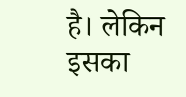है। लेकिन इसका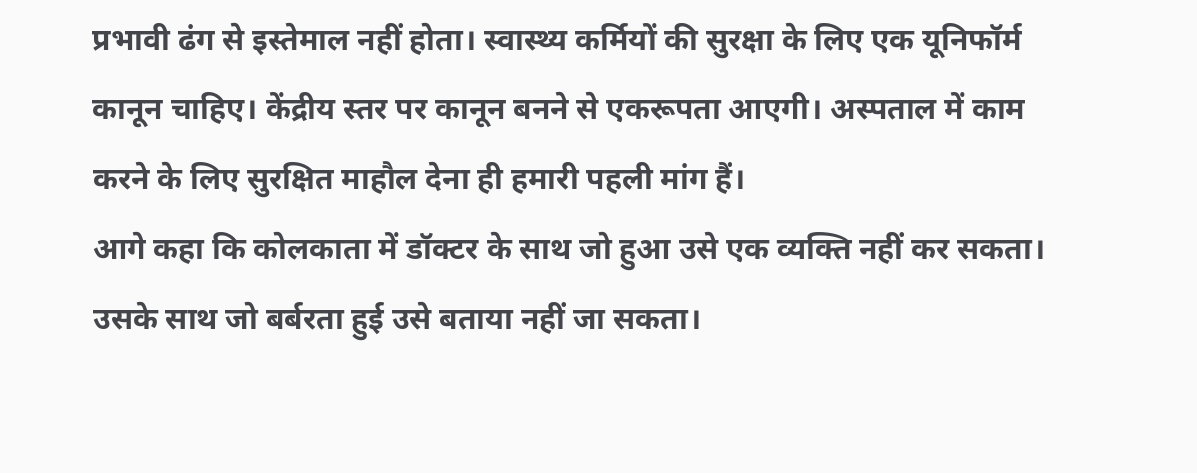प्रभावी ढंग से इस्तेमाल नहीं होता। स्वास्थ्य कर्मियों की सुरक्षा के लिए एक यूनिफॉर्म कानून चाहिए। केंद्रीय स्तर पर कानून बनने से एकरूपता आएगी। अस्पताल में काम करने के लिए सुरक्षित माहौल देना ही हमारी पहली मांग हैं।
आगे कहा कि कोलकाता में डॉक्टर के साथ जो हुआ उसे एक व्यक्ति नहीं कर सकता। उसके साथ जो बर्बरता हुई उसे बताया नहीं जा सकता।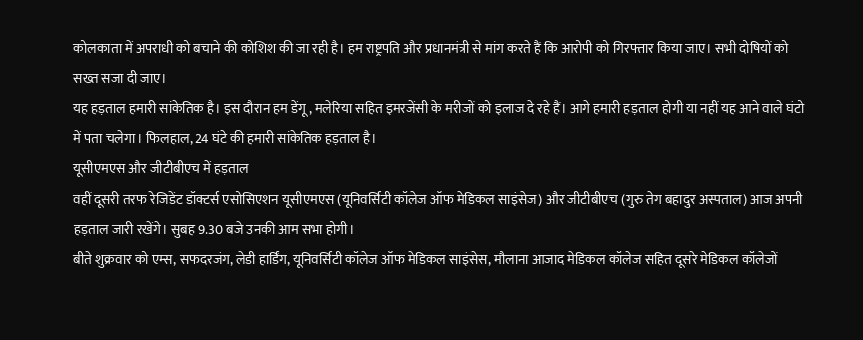कोलकाता में अपराधी को बचाने की कोशिश की जा रही है। हम राष्ट्रपति और प्रधानमंत्री से मांग करते हैं कि आरोपी को गिरफ्तार किया जाए। सभी दोषियों को सख्त सजा दी जाए।
यह हड़ताल हमारी सांकेतिक है। इस दौरान हम डेंगू, मलेरिया सहित इमरजेंसी के मरीजों को इलाज दे रहे हैं। आगे हमारी हड़ताल होगी या नहीं यह आने वाले घंटो में पता चलेगा। फिलहाल, 24 घंटे की हमारी सांकेतिक हड़ताल है।
यूसीएमएस और जीटीबीएच में हड़ताल
वहीं दूसरी तरफ रेजिडेंट डॉक्टर्स एसोसिएशन यूसीएमएस (यूनिवर्सिटी कॉलेज ऑफ मेडिकल साइंसेज) और जीटीबीएच (गुरु तेग बहादुर अस्पताल) आज अपनी हड़ताल जारी रखेंगे। सुबह 9.30 बजे उनकी आम सभा होगी।
बीते शुक्रवार को एम्स, सफदरजंग, लेडी हार्डिंग, यूनिवर्सिटी कॉलेज ऑफ मेडिकल साइंसेस, मौलाना आजाद मेडिकल कॉलेज सहित दूसरे मेडिकल कॉलेजों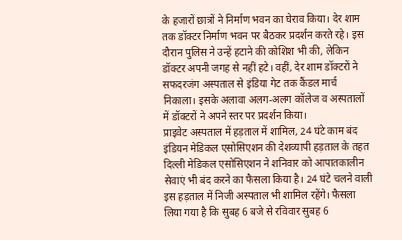के हजारों छात्रों ने निर्माण भवन का घेराव किया। देर शाम तक डॉक्टर निर्माण भवन पर बैठकर प्रदर्शन करते रहे। इस दौरान पुलिस ने उन्हें हटाने की कोशिश भी की, लेकिन डॉक्टर अपनी जगह से नहीं हटे। वहीं, देर शाम डॉक्टरों ने सफदरजंग अस्पताल से इंडिया गेट तक कैंडल मार्च निकाला। इसके अलावा अलग-अलग कॉलेज व अस्पतालों में डॉक्टरों ने अपने स्तर पर प्रदर्शन किया।
प्राइवेट अस्पताल में हड़ताल में शामिल, 24 घंटे काम बंद
इंडियन मेडिकल एसोसिएशन की देशव्यापी हड़ताल के तहत दिल्ली मेडिकल एसोसिएशन ने शनिवार को आपातकालीन सेवाएं भी बंद करने का फैसला किया है। 24 घंटे चलने वाली इस हड़ताल में निजी अस्पताल भी शामिल रहेंगे। फैसला लिया गया है कि सुबह 6 बजे से रविवार सुबह 6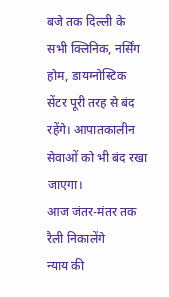बजे तक दिल्ली के सभी क्लिनिक, नर्सिंग होम, डायग्नोस्टिक सेंटर पूरी तरह से बंद रहेंगे। आपातकालीन सेवाओं को भी बंद रखा जाएगा।
आज जंतर-मंतर तक रैली निकालेंगे
न्याय की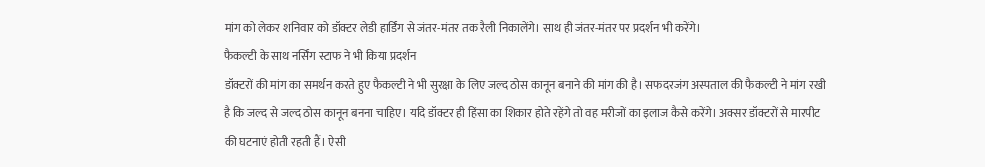मांग को लेकर शनिवार को डॉक्टर लेडी हार्डिंग से जंतर-मंतर तक रैली निकालेंगे। साथ ही जंतर-मंतर पर प्रदर्शन भी करेंगे।
फैकल्टी के साथ नर्सिंग स्टाफ ने भी किया प्रदर्शन
डॉक्टरों की मांग का समर्थन करते हुए फैकल्टी ने भी सुरक्षा के लिए जल्द ठोस कानून बनाने की मांग की है। सफदरजंग अस्पताल की फैकल्टी ने मांग रखी है कि जल्द से जल्द ठोस कानून बनना चाहिए। यदि डॉक्टर ही हिंसा का शिकार होते रहेंगे तो वह मरीजों का इलाज कैसे करेंगे। अक्सर डॉक्टरों से मारपीट की घटनाएं होती रहती हैं। ऐसी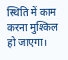स्थिति में काम करना मुश्किल हो जाएगा।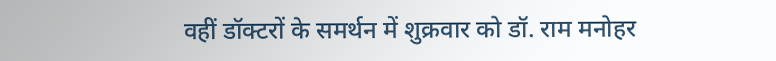वहीं डॉक्टरों के समर्थन में शुक्रवार को डॉ. राम मनोहर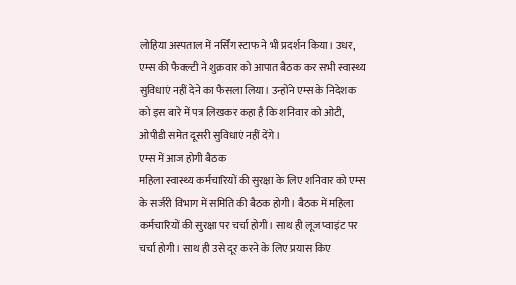लोहिया अस्पताल में नर्सिंग स्टाफ ने भी प्रदर्शन किया। उधर, एम्स की फैक्ल्टी ने शुक्रवार को आपात बैठक कर सभी स्वास्थ्य सुविधाएं नहीं देने का फैसला लिया। उन्होंने एम्स के निदेशक को इस बारे में पत्र लिखकर कहा है कि शनिवार को ओटी, ओपीडी समेत दूसरी सुविधाएं नहीं देंगे।
एम्स में आज होगी बैठक
महिला स्वास्थ्य कर्मचारियों की सुरक्षा के लिए शनिवार को एम्स के सर्जरी विभाग में समिति की बैठक होगी। बैठक में महिला कर्मचारियों की सुरक्षा पर चर्चा होगी। साथ ही लूज प्वाइंट पर चर्चा होगी। साथ ही उसे दूर करने के लिए प्रयास किए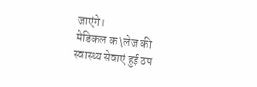जाएंगे।
मेडिकल क\लेज की स्वास्थ्य सेवाएं हुई ठप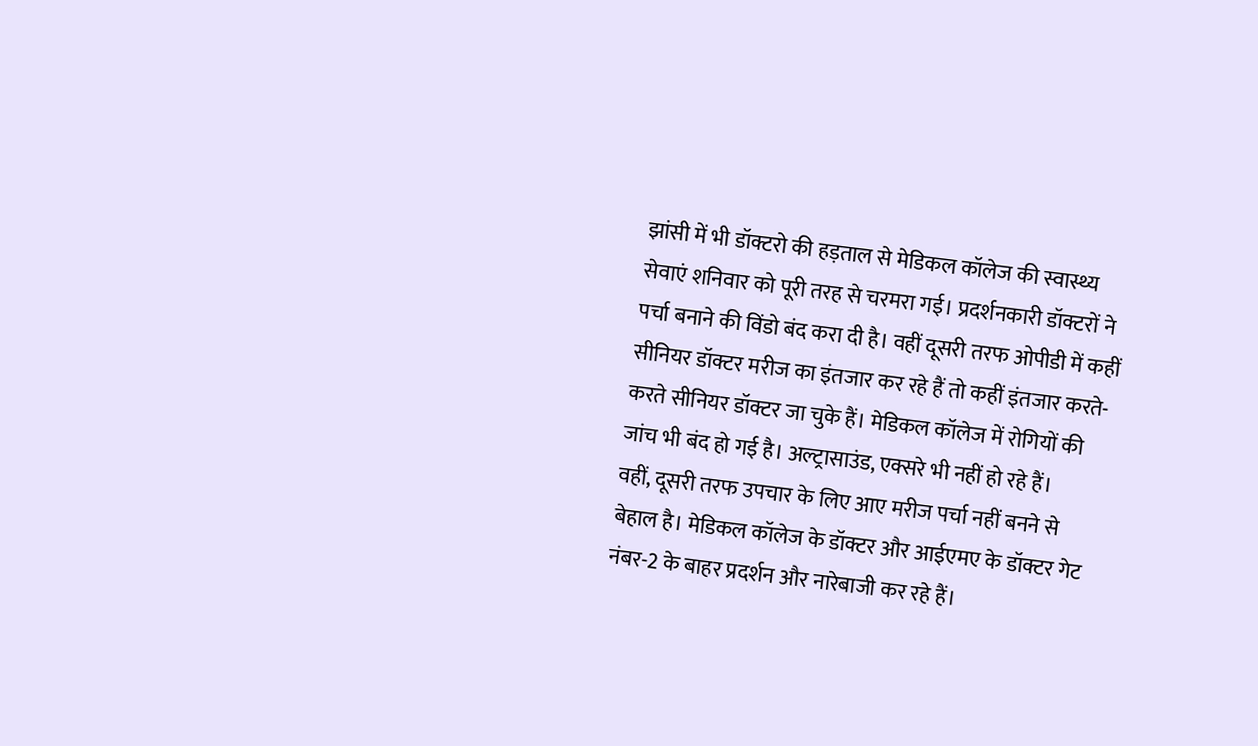झांसी में भी डॉक्टरो की हड़ताल से मेडिकल कॉलेज की स्वास्थ्य सेवाएं शनिवार को पूरी तरह से चरमरा गई। प्रदर्शनकारी डॉक्टरों ने पर्चा बनाने की विंडो बंद करा दी है। वहीं दूसरी तरफ ओपीडी में कहीं सीनियर डॉक्टर मरीज का इंतजार कर रहे हैं तो कहीं इंतजार करते-करते सीनियर डॉक्टर जा चुके हैं। मेडिकल कॉलेज में रोगियों की जांच भी बंद हो गई है। अल्ट्रासाउंड, एक्सरे भी नहीं हो रहे हैं।
वहीं, दूसरी तरफ उपचार के लिए आए मरीज पर्चा नहीं बनने से बेहाल है। मेडिकल कॉलेज के डॉक्टर और आईएमए के डॉक्टर गेट नंबर-2 के बाहर प्रदर्शन और नारेबाजी कर रहे हैं।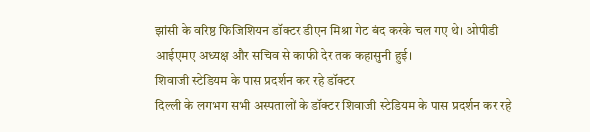झांसी के वरिष्ठ फिजिशियन डॉक्टर डीएन मिश्रा गेट बंद करके चल गए थे। ओपीडी आईएमए अध्यक्ष और सचिव से काफी देर तक कहासुनी हुई।
शिवाजी स्टेडियम के पास प्रदर्शन कर रहे डॉक्टर
दिल्ली के लगभग सभी अस्पतालों के डॉक्टर शिवाजी स्टेडियम के पास प्रदर्शन कर रहे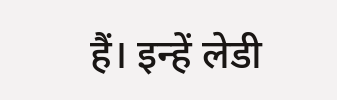हैं। इन्हें लेडी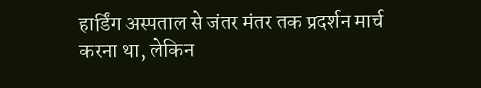हार्डिंग अस्पताल से जंतर मंतर तक प्रदर्शन मार्च करना था, लेकिन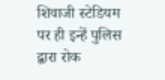शिवाजी स्टेडियम पर ही इन्हें पुलिस द्वारा रोक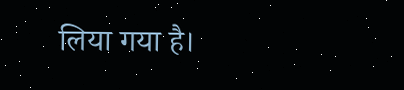लिया गया है।